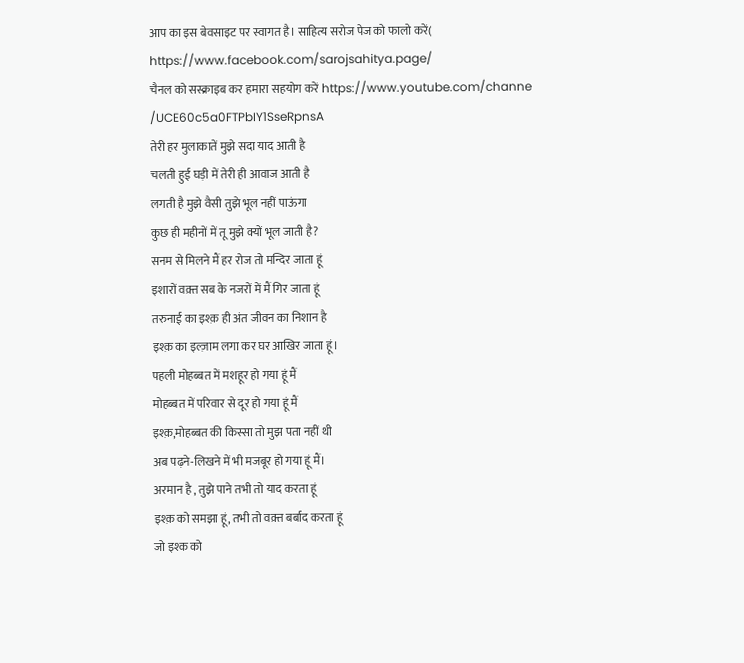आप का इस बेवसाइट पर स्वागत है। साहित्य सरोज पेज को फालो करें( https://www.facebook.com/sarojsahitya.page/
चैनल को सस्क्राइब कर हमारा सहयोग करें https://www.youtube.com/channe /UCE60c5a0FTPbIY1SseRpnsA
तेरी हर मुलाकातें मुझे सदा याद आती है
चलती हुई घड़ी में तेरी ही आवाज आती है
लगती है मुझे वैसी तुझे भूल नहीं पाऊंगा
कुछ ही महीनों में तू मुझे क्यों भूल जाती है?
सनम से मिलने मैं हर रोज तो मन्दिर जाता हूं
इशारों वक़्त सब के नजरों में मैं गिर जाता हूं
तरुनाई का इश्क़ ही अंत जीवन का निशान है
इश्क़ का इल्ज़ाम लगा कर घर आखिर जाता हूं।
पहली मोहब्बत में मशहूर हो गया हूं मैं
मोहब्बत में परिवार से दूर हो गया हूं मैं
इश्क़,मोहब्बत की किस्सा तो मुझ पता नहीं थी
अब पढ़ने-लिखने में भी मजबूर हो गया हूं मैं।
अरमान है , तुझे पाने तभी तो याद करता हूं
इश्क़ को समझा हूं, तभी तो वक़्त बर्बाद करता हूं
जो इश्क को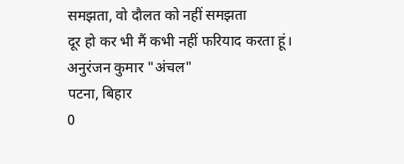समझता, वो दौलत को नहीं समझता
दूर हो कर भी मैं कभी नहीं फरियाद करता हूं।
अनुरंजन कुमार "अंचल"
पटना, बिहार
0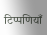टिप्पणियाँ